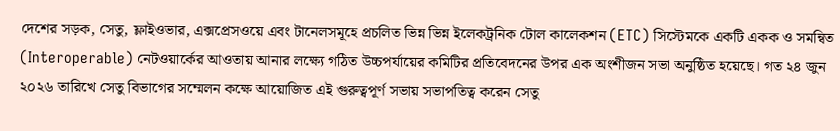দেশের সড়ক, সেতু, ফ্লাইওভার, এক্সপ্রেসওয়ে এবং টানেলসমূহে প্রচলিত ভিন্ন ভিন্ন ইলেকট্রনিক টোল কালেকশন (ETC) সিস্টেমকে একটি একক ও সমন্বিত (Interoperable) নেটওয়ার্কের আওতায় আনার লক্ষ্যে গঠিত উচ্চপর্যায়ের কমিটির প্রতিবেদনের উপর এক অংশীজন সভা অনুষ্ঠিত হয়েছে। গত ২৪ জুন ২০২৬ তারিখে সেতু বিভাগের সম্মেলন কক্ষে আয়োজিত এই গুরুত্বপূর্ণ সভায় সভাপতিত্ব করেন সেতু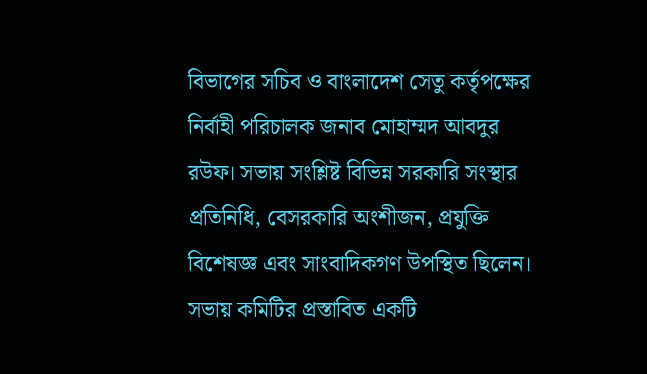বিভাগের সচিব ও বাংলাদেশ সেতু কর্তৃপক্ষের নির্বাহী পরিচালক জনাব মোহাম্মদ আবদুর রউফ। সভায় সংশ্লিষ্ট বিভিন্ন সরকারি সংস্থার প্রতিনিধি, বেসরকারি অংশীজন, প্রযুক্তি বিশেষজ্ঞ এবং সাংবাদিকগণ উপস্থিত ছিলেন।
সভায় কমিটির প্রস্তাবিত একটি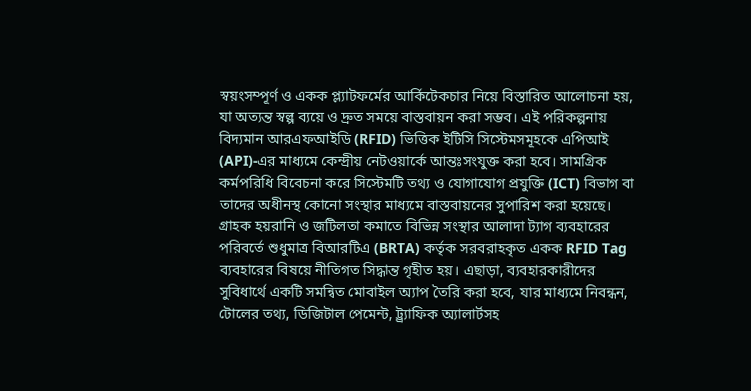স্বয়ংসম্পূর্ণ ও একক প্ল্যাটফর্মের আর্কিটেকচার নিয়ে বিস্তারিত আলোচনা হয়, যা অত্যন্ত স্বল্প ব্যয়ে ও দ্রুত সময়ে বাস্তবায়ন করা সম্ভব। এই পরিকল্পনায় বিদ্যমান আরএফআইডি (RFID) ভিত্তিক ইটিসি সিস্টেমসমূহকে এপিআই (API)-এর মাধ্যমে কেন্দ্রীয় নেটওয়ার্কে আন্তঃসংযুক্ত করা হবে। সামগ্রিক কর্মপরিধি বিবেচনা করে সিস্টেমটি তথ্য ও যোগাযোগ প্রযুক্তি (ICT) বিভাগ বা তাদের অধীনস্থ কোনো সংস্থার মাধ্যমে বাস্তবায়নের সুপারিশ করা হয়েছে। গ্রাহক হয়রানি ও জটিলতা কমাতে বিভিন্ন সংস্থার আলাদা ট্যাগ ব্যবহারের পরিবর্তে শুধুমাত্র বিআরটিএ (BRTA) কর্তৃক সরবরাহকৃত একক RFID Tag ব্যবহারের বিষয়ে নীতিগত সিদ্ধান্ত গৃহীত হয়। এছাড়া, ব্যবহারকারীদের সুবিধার্থে একটি সমন্বিত মোবাইল অ্যাপ তৈরি করা হবে, যার মাধ্যমে নিবন্ধন, টোলের তথ্য, ডিজিটাল পেমেন্ট, ট্ট্র্যাফিক অ্যালার্টসহ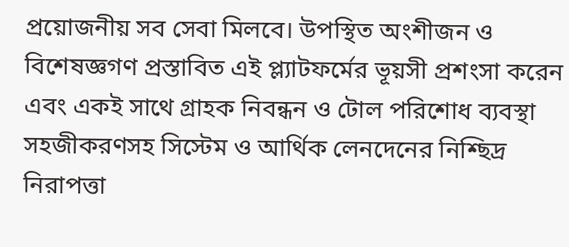প্রয়োজনীয় সব সেবা মিলবে। উপস্থিত অংশীজন ও বিশেষজ্ঞগণ প্রস্তাবিত এই প্ল্যাটফর্মের ভূয়সী প্রশংসা করেন এবং একই সাথে গ্রাহক নিবন্ধন ও টোল পরিশোধ ব্যবস্থা সহজীকরণসহ সিস্টেম ও আর্থিক লেনদেনের নিশ্ছিদ্র নিরাপত্তা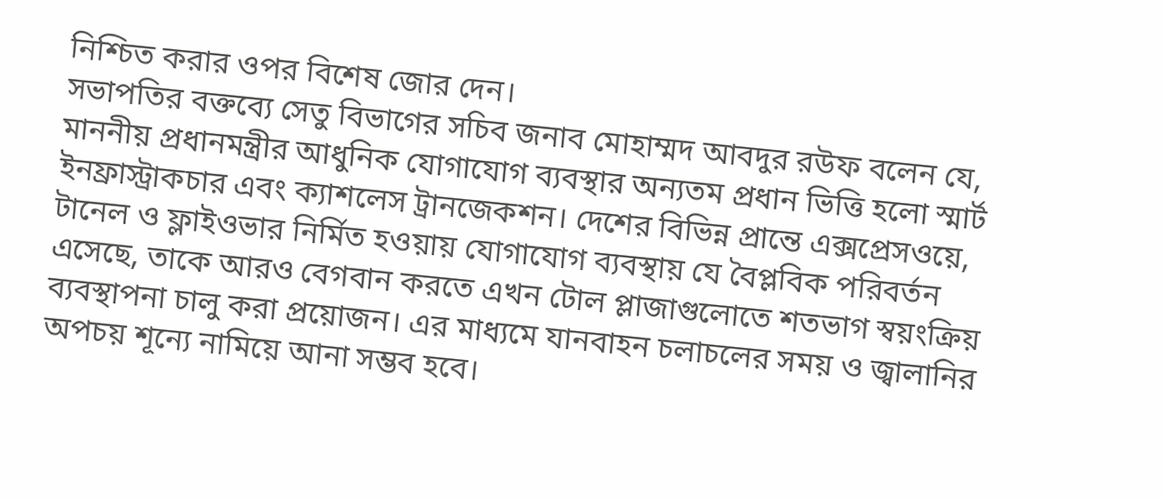নিশ্চিত করার ওপর বিশেষ জোর দেন।
সভাপতির বক্তব্যে সেতু বিভাগের সচিব জনাব মোহাম্মদ আবদুর রউফ বলেন যে, মাননীয় প্রধানমন্ত্রীর আধুনিক যোগাযোগ ব্যবস্থার অন্যতম প্রধান ভিত্তি হলো স্মার্ট ইনফ্রাস্ট্রাকচার এবং ক্যাশলেস ট্রানজেকশন। দেশের বিভিন্ন প্রান্তে এক্সপ্রেসওয়ে, টানেল ও ফ্লাইওভার নির্মিত হওয়ায় যোগাযোগ ব্যবস্থায় যে বৈপ্লবিক পরিবর্তন এসেছে, তাকে আরও বেগবান করতে এখন টোল প্লাজাগুলোতে শতভাগ স্বয়ংক্রিয় ব্যবস্থাপনা চালু করা প্রয়োজন। এর মাধ্যমে যানবাহন চলাচলের সময় ও জ্বালানির অপচয় শূন্যে নামিয়ে আনা সম্ভব হবে।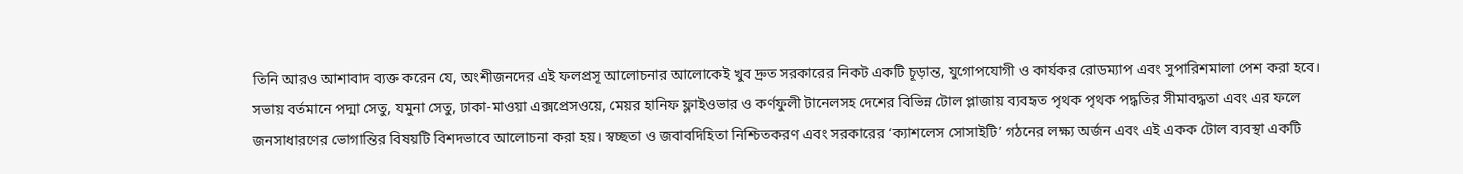তিনি আরও আশাবাদ ব্যক্ত করেন যে, অংশীজনদের এই ফলপ্রসূ আলোচনার আলোকেই খুব দ্রুত সরকারের নিকট একটি চূড়ান্ত, যুগোপযোগী ও কার্যকর রোডম্যাপ এবং সুপারিশমালা পেশ করা হবে।
সভায় বর্তমানে পদ্মা সেতু, যমুনা সেতু, ঢাকা-মাওয়া এক্সপ্রেসওয়ে, মেয়র হানিফ ফ্লাইওভার ও কর্ণফুলী টানেলসহ দেশের বিভিন্ন টোল প্লাজায় ব্যবহৃত পৃথক পৃথক পদ্ধতির সীমাবদ্ধতা এবং এর ফলে জনসাধারণের ভোগান্তির বিষয়টি বিশদভাবে আলোচনা করা হয়। স্বচ্ছতা ও জবাবদিহিতা নিশ্চিতকরণ এবং সরকারের ‘ক্যাশলেস সোসাইটি’ গঠনের লক্ষ্য অর্জন এবং এই একক টোল ব্যবস্থা একটি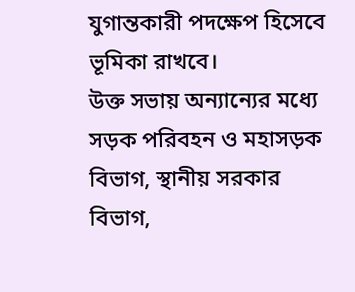যুগান্তকারী পদক্ষেপ হিসেবে ভূমিকা রাখবে।
উক্ত সভায় অন্যান্যের মধ্যে সড়ক পরিবহন ও মহাসড়ক বিভাগ, স্থানীয় সরকার বিভাগ,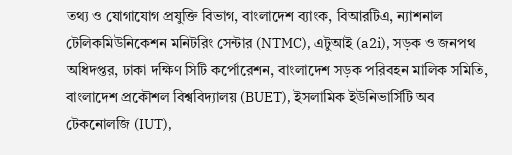তথ্য ও যোগাযোগ প্রযুক্তি বিভাগ, বাংলাদেশ ব্যাংক, বিআরটিএ, ন্যাশনাল টেলিকমিউনিকেশন মনিটরিং সেন্টার (NTMC), এটুআই (a2i), সড়ক ও জনপথ অধিদপ্তর, ঢাকা দক্ষিণ সিটি কর্পোরেশন, বাংলাদেশ সড়ক পরিবহন মালিক সমিতি, বাংলাদেশ প্রকৌশল বিশ্ববিদ্যালয় (BUET), ইসলামিক ইউনিভার্সিটি অব টেকনোলজি (IUT),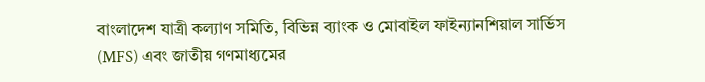বাংলাদেশ যাত্রী কল্যাণ সমিতি, বিভিন্ন ব্যাংক ও মোবাইল ফাইন্যানশিয়াল সার্ভিস (MFS) এবং জাতীয় গণমাধ্যমের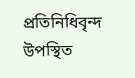প্রতিনিধিবৃন্দ উপস্থিত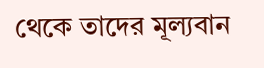থেকে তাদের মূল্যবান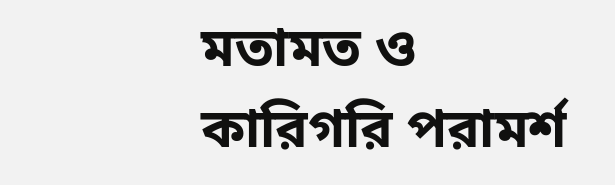মতামত ও কারিগরি পরামর্শ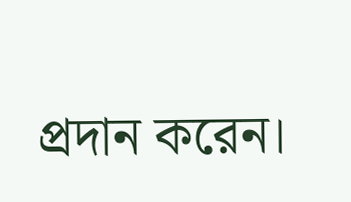প্রদান করেন।